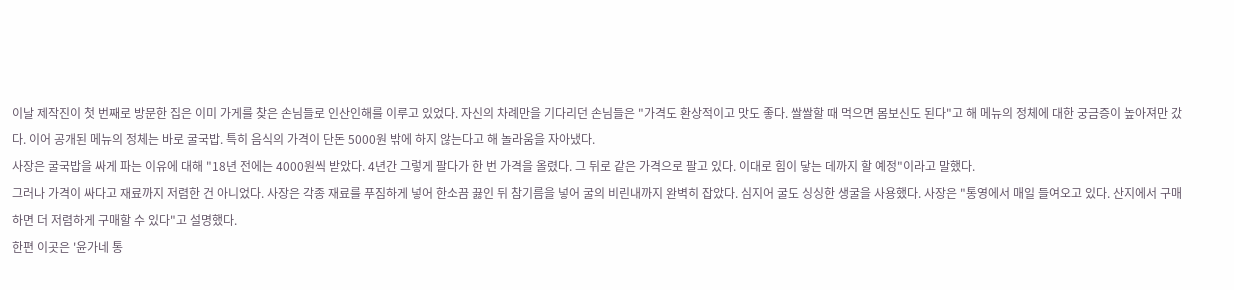이날 제작진이 첫 번째로 방문한 집은 이미 가게를 찾은 손님들로 인산인해를 이루고 있었다. 자신의 차례만을 기다리던 손님들은 "가격도 환상적이고 맛도 좋다. 쌀쌀할 때 먹으면 몸보신도 된다"고 해 메뉴의 정체에 대한 궁금증이 높아져만 갔다. 이어 공개된 메뉴의 정체는 바로 굴국밥. 특히 음식의 가격이 단돈 5000원 밖에 하지 않는다고 해 놀라움을 자아냈다.
사장은 굴국밥을 싸게 파는 이유에 대해 "18년 전에는 4000원씩 받았다. 4년간 그렇게 팔다가 한 번 가격을 올렸다. 그 뒤로 같은 가격으로 팔고 있다. 이대로 힘이 닿는 데까지 할 예정"이라고 말했다.
그러나 가격이 싸다고 재료까지 저렴한 건 아니었다. 사장은 각종 재료를 푸짐하게 넣어 한소끔 끓인 뒤 참기름을 넣어 굴의 비린내까지 완벽히 잡았다. 심지어 굴도 싱싱한 생굴을 사용했다. 사장은 "통영에서 매일 들여오고 있다. 산지에서 구매하면 더 저렴하게 구매할 수 있다"고 설명했다.
한편 이곳은 '윤가네 통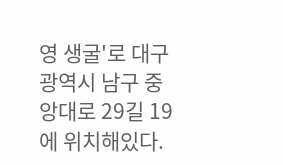영 생굴'로 대구광역시 남구 중앙대로 29길 19에 위치해있다.